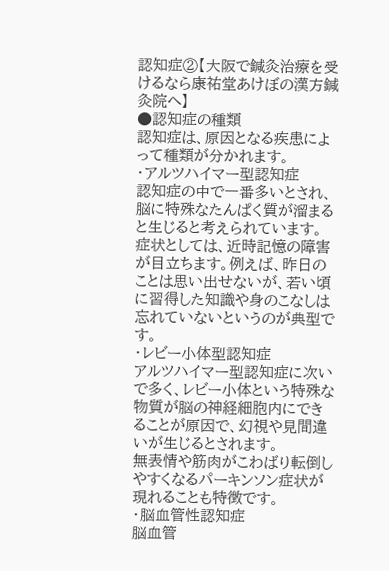認知症②【大阪で鍼灸治療を受けるなら康祐堂あけぼの漢方鍼灸院へ】
●認知症の種類
認知症は、原因となる疾患によって種類が分かれます。
・アルツハイマー型認知症
認知症の中で一番多いとされ、脳に特殊なたんぱく質が溜まると生じると考えられています。
症状としては、近時記憶の障害が目立ちます。例えば、昨日のことは思い出せないが、若い頃に習得した知識や身のこなしは忘れていないというのが典型です。
・レビー小体型認知症
アルツハイマー型認知症に次いで多く、レビー小体という特殊な物質が脳の神経細胞内にできることが原因で、幻視や見間違いが生じるとされます。
無表情や筋肉がこわばり転倒しやすくなるパーキンソン症状が現れることも特徴です。
・脳血管性認知症
脳血管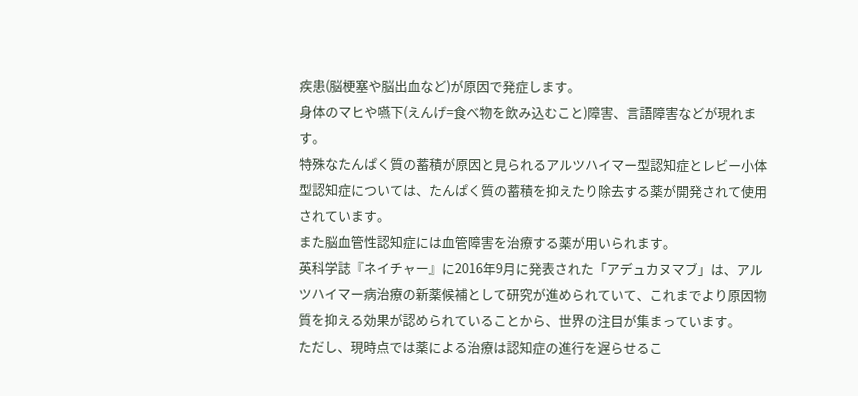疾患(脳梗塞や脳出血など)が原因で発症します。
身体のマヒや嚥下(えんげ=食べ物を飲み込むこと)障害、言語障害などが現れます。
特殊なたんぱく質の蓄積が原因と見られるアルツハイマー型認知症とレビー小体型認知症については、たんぱく質の蓄積を抑えたり除去する薬が開発されて使用されています。
また脳血管性認知症には血管障害を治療する薬が用いられます。
英科学誌『ネイチャー』に2016年9月に発表された「アデュカヌマブ」は、アルツハイマー病治療の新薬候補として研究が進められていて、これまでより原因物質を抑える効果が認められていることから、世界の注目が集まっています。
ただし、現時点では薬による治療は認知症の進行を遅らせるこ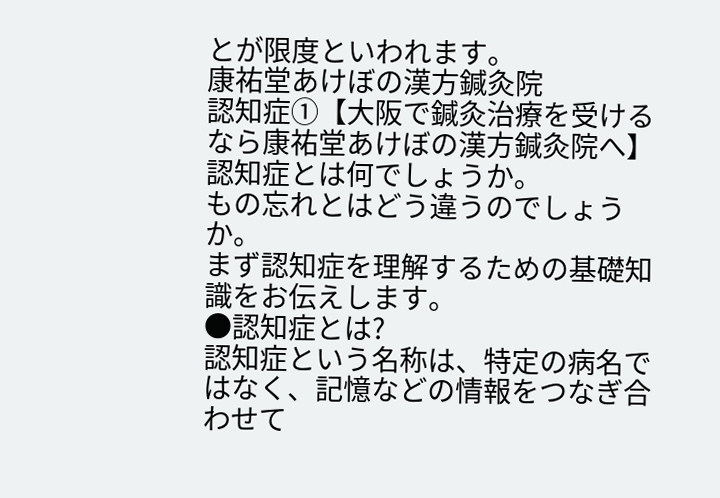とが限度といわれます。
康祐堂あけぼの漢方鍼灸院
認知症①【大阪で鍼灸治療を受けるなら康祐堂あけぼの漢方鍼灸院へ】
認知症とは何でしょうか。
もの忘れとはどう違うのでしょうか。
まず認知症を理解するための基礎知識をお伝えします。
●認知症とは?
認知症という名称は、特定の病名ではなく、記憶などの情報をつなぎ合わせて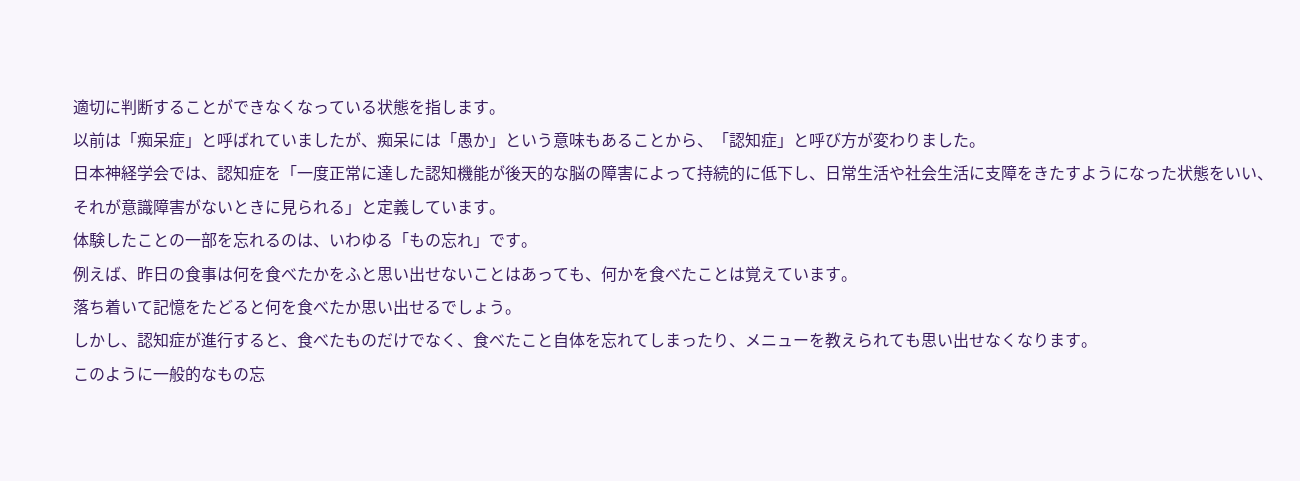適切に判断することができなくなっている状態を指します。
以前は「痴呆症」と呼ばれていましたが、痴呆には「愚か」という意味もあることから、「認知症」と呼び方が変わりました。
日本神経学会では、認知症を「一度正常に達した認知機能が後天的な脳の障害によって持続的に低下し、日常生活や社会生活に支障をきたすようになった状態をいい、それが意識障害がないときに見られる」と定義しています。
体験したことの一部を忘れるのは、いわゆる「もの忘れ」です。
例えば、昨日の食事は何を食べたかをふと思い出せないことはあっても、何かを食べたことは覚えています。
落ち着いて記憶をたどると何を食べたか思い出せるでしょう。
しかし、認知症が進行すると、食べたものだけでなく、食べたこと自体を忘れてしまったり、メニューを教えられても思い出せなくなります。
このように一般的なもの忘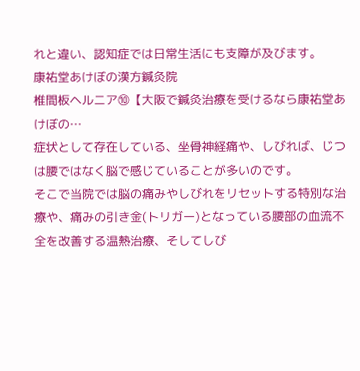れと違い、認知症では日常生活にも支障が及びます。
康祐堂あけぼの漢方鍼灸院
椎間板ヘルニア⑩【大阪で鍼灸治療を受けるなら康祐堂あけぼの…
症状として存在している、坐骨神経痛や、しびれば、じつは腰ではなく脳で感じていることが多いのです。
そこで当院では脳の痛みやしびれをリセットする特別な治療や、痛みの引き金(トリガー)となっている腰部の血流不全を改善する温熱治療、そしてしび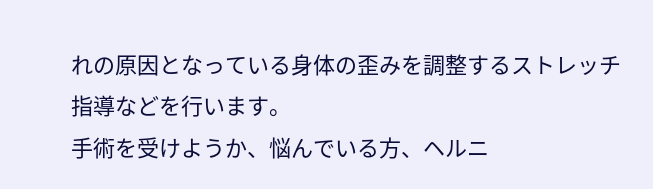れの原因となっている身体の歪みを調整するストレッチ指導などを行います。
手術を受けようか、悩んでいる方、ヘルニ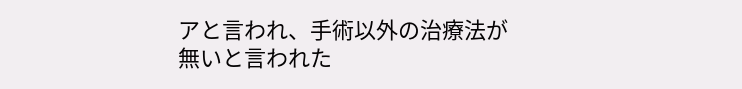アと言われ、手術以外の治療法が無いと言われた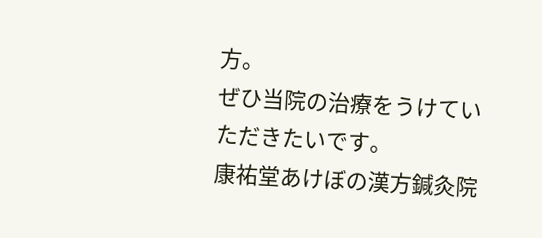方。
ぜひ当院の治療をうけていただきたいです。
康祐堂あけぼの漢方鍼灸院